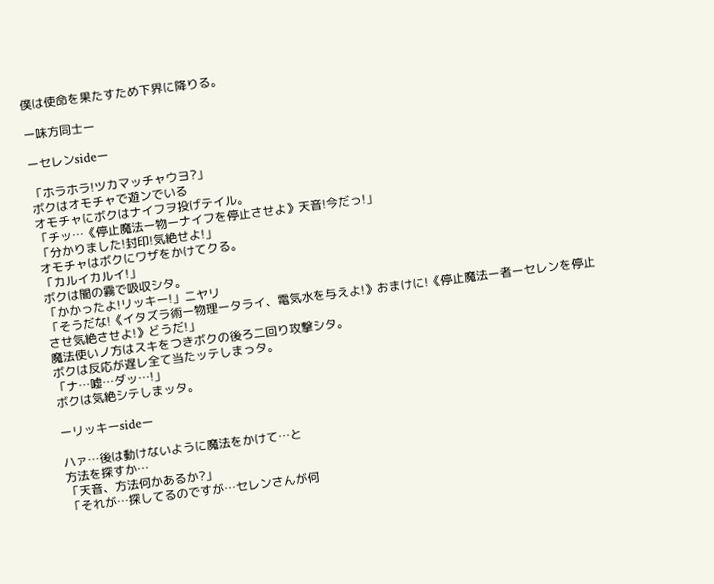僕は使命を果たすため下界に降りる。

ー味方同士ー

ーセレンsideー

「ホラホラ!ツカマッチャウヨ?」
ボクはオモチャで遊ンでいる
オモチャにボクはナイフヲ投げテイル。
「チッ…《停止魔法ー物ーナイフを停止させよ》天音!今だっ!」
「分かりました!封印!気絶せよ!」
オモチャはボクにワザをかけてクる。
「カルイカルイ!」
ボクは闇の霧で吸収シタ。
「かかったよ!リッキー!」ニヤリ
「そうだな!《イタズラ術ー物理ータライ、電気水を与えよ!》おまけに!《停止魔法ー者ーセレンを停止させ気絶させよ!》どうだ!」
魔法使いノ方はスキをつきボクの後ろ二回り攻撃シタ。
ボクは反応が遅レ全て当たッテしまっタ。
「ナ…嘘…ダッ…!」
ボクは気絶シテしまッタ。

ーリッキーsideー

ハァ…後は動けないように魔法をかけて…と
方法を探すか…
「天音、方法何かあるか?」
「それが…探してるのですが…セレンさんが何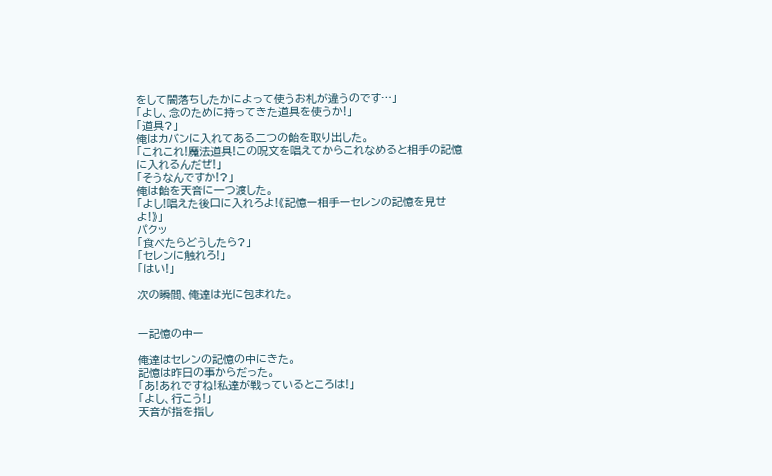をして闇落ちしたかによって使うお札が違うのです…」
「よし、念のために持ってきた道具を使うか!」
「道具?」
俺はカバンに入れてある二つの飴を取り出した。
「これこれ!魔法道具!この呪文を唱えてからこれなめると相手の記憶に入れるんだぜ!」
「そうなんですか!?」
俺は飴を天音に一つ渡した。
「よし!唱えた後口に入れろよ!《記憶ー相手ーセレンの記憶を見せよ!》」
パクッ
「食べたらどうしたら?」
「セレンに触れろ!」
「はい!」

次の瞬間、俺達は光に包まれた。


ー記憶の中ー

俺達はセレンの記憶の中にきた。
記憶は昨日の事からだった。
「あ!あれですね!私達が戦っているところは!」
「よし、行こう!」
天音が指を指し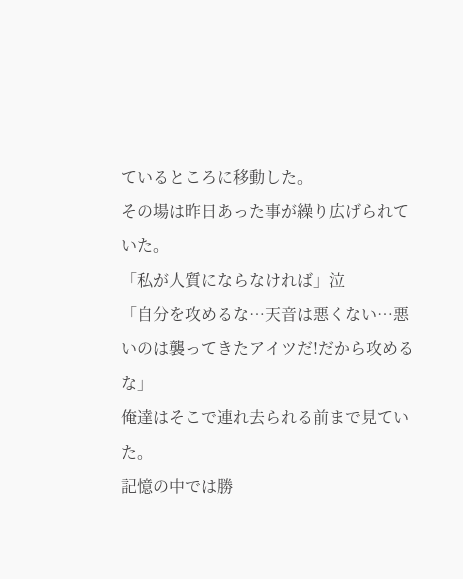ているところに移動した。
その場は昨日あった事が繰り広げられていた。
「私が人質にならなければ」泣
「自分を攻めるな…天音は悪くない…悪いのは襲ってきたアイツだ!だから攻めるな」
俺達はそこで連れ去られる前まで見ていた。
記憶の中では勝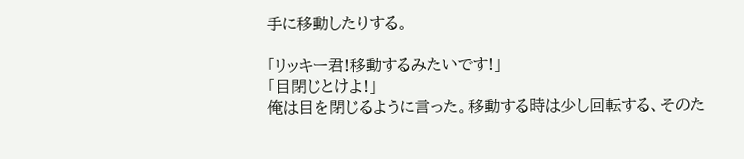手に移動したりする。

「リッキー君!移動するみたいです!」
「目閉じとけよ!」
俺は目を閉じるように言った。移動する時は少し回転する、そのた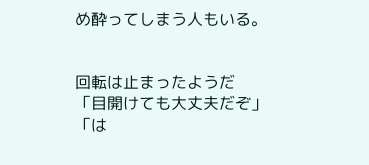め酔ってしまう人もいる。


回転は止まったようだ
「目開けても大丈夫だぞ」
「は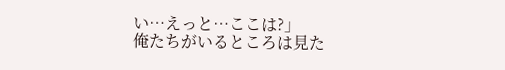い…えっと…ここは?」
俺たちがいるところは見た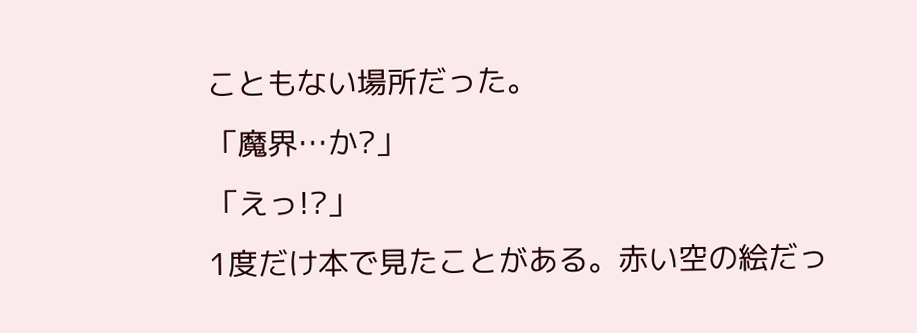こともない場所だった。
「魔界…か?」
「えっ!?」
1度だけ本で見たことがある。赤い空の絵だっ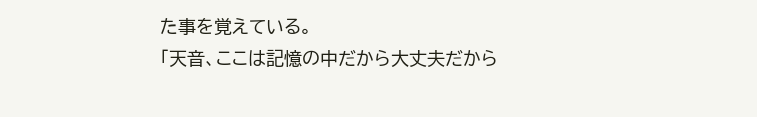た事を覚えている。
「天音、ここは記憶の中だから大丈夫だから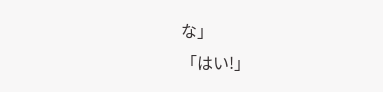な」
「はい!」